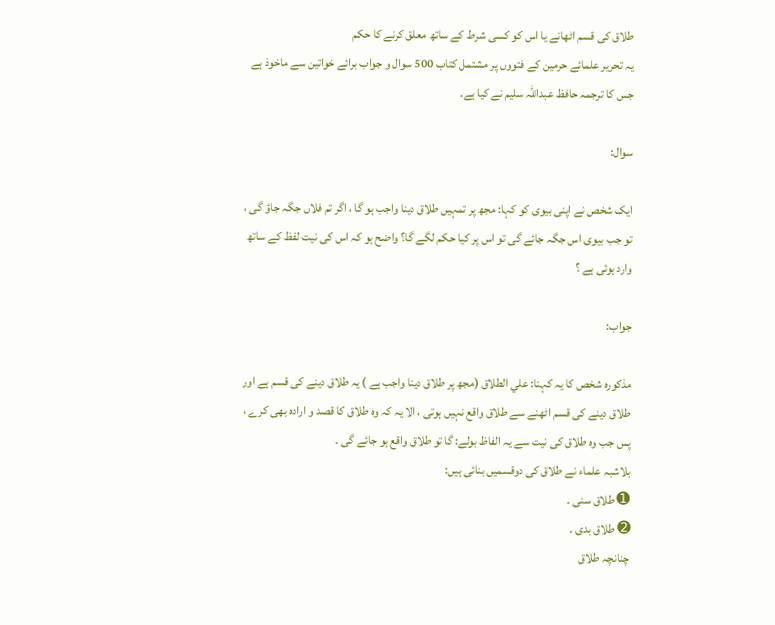طلاق کی قسم اٹھانے یا اس کو کسی شرط کے ساتھ معلق کرنے کا حکم
یہ تحریر علمائے حرمین کے فتووں پر مشتمل کتاب 500 سوال و جواب برائے خواتین سے ماخوذ ہے جس کا ترجمہ حافظ عبداللہ سلیم نے کیا ہے۔

سوال:

ایک شخص نے اپنی بیوی کو کہا: مجھ پر تمہیں طلاق دینا واجب ہو گا ، اگر تم فلاں جگہ جاؤ گی ، تو جب بیوی اس جگہ جائے گی تو اس پر کیا حکم لگے گا؟ واضح ہو کہ اس کی نیت لفظ کے ساتھ وارد ہوئی ہے ؟

جواب:

مذکورہ شخص کا یہ کہنا: علي الطلاق (مجھ پر طلاق دینا واجب ہے ) یہ طلاق دینے کی قسم ہے اور طلاق دینے کی قسم اٹھنے سے طلاق واقع نہیں ہوتی ، الا یہ کہ وہ طلاق کا قصد و ارادہ بھی کرے ، پس جب وہ طلاق کی نیت سے یہ الفاظ بولے: گا تو طلاق واقع ہو جائے گی ۔
بلاشبہ علماء نے طلاق کی دوقسمیں بنائی ہیں:
➊ طلاق سنی ۔
➋ طلاق بدی ۔
چنانچہ طلاق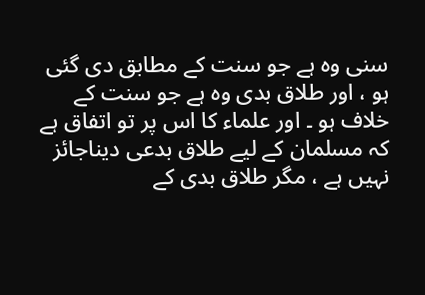سنی وہ ہے جو سنت کے مطابق دی گئی ہو ، اور طلاق بدی وہ ہے جو سنت کے خلاف ہو ۔ اور علماء کا اس پر تو اتفاق ہے کہ مسلمان کے لیے طلاق بدعی دیناجائز نہیں ہے ، مگر طلاق بدی کے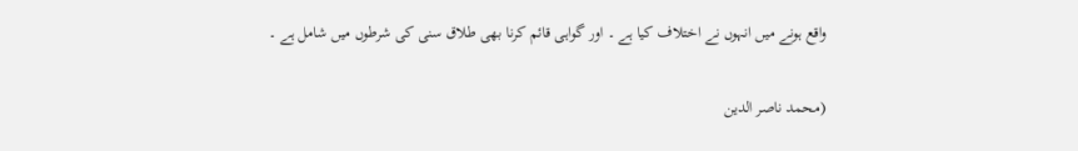واقع ہونے میں انہوں نے اختلاف کیا ہے ۔ اور گواہی قائم کرنا بھی طلاق سنی کی شرطوں میں شامل ہے ۔

(محمد ناصر الدین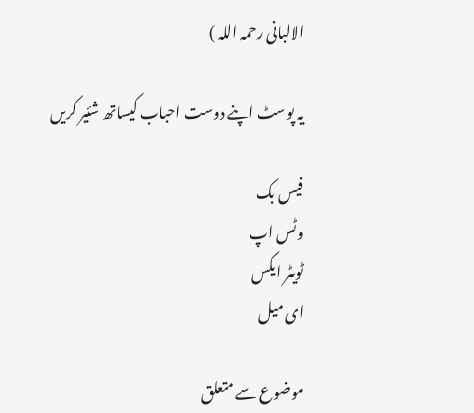الالبانی رحمہ اللہ )

یہ پوسٹ اپنے دوست احباب کیساتھ شئیر کریں

فیس بک
وٹس اپ
ٹویٹر ایکس
ای میل

موضوع سے متعلق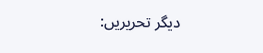دیگر تحریریں: